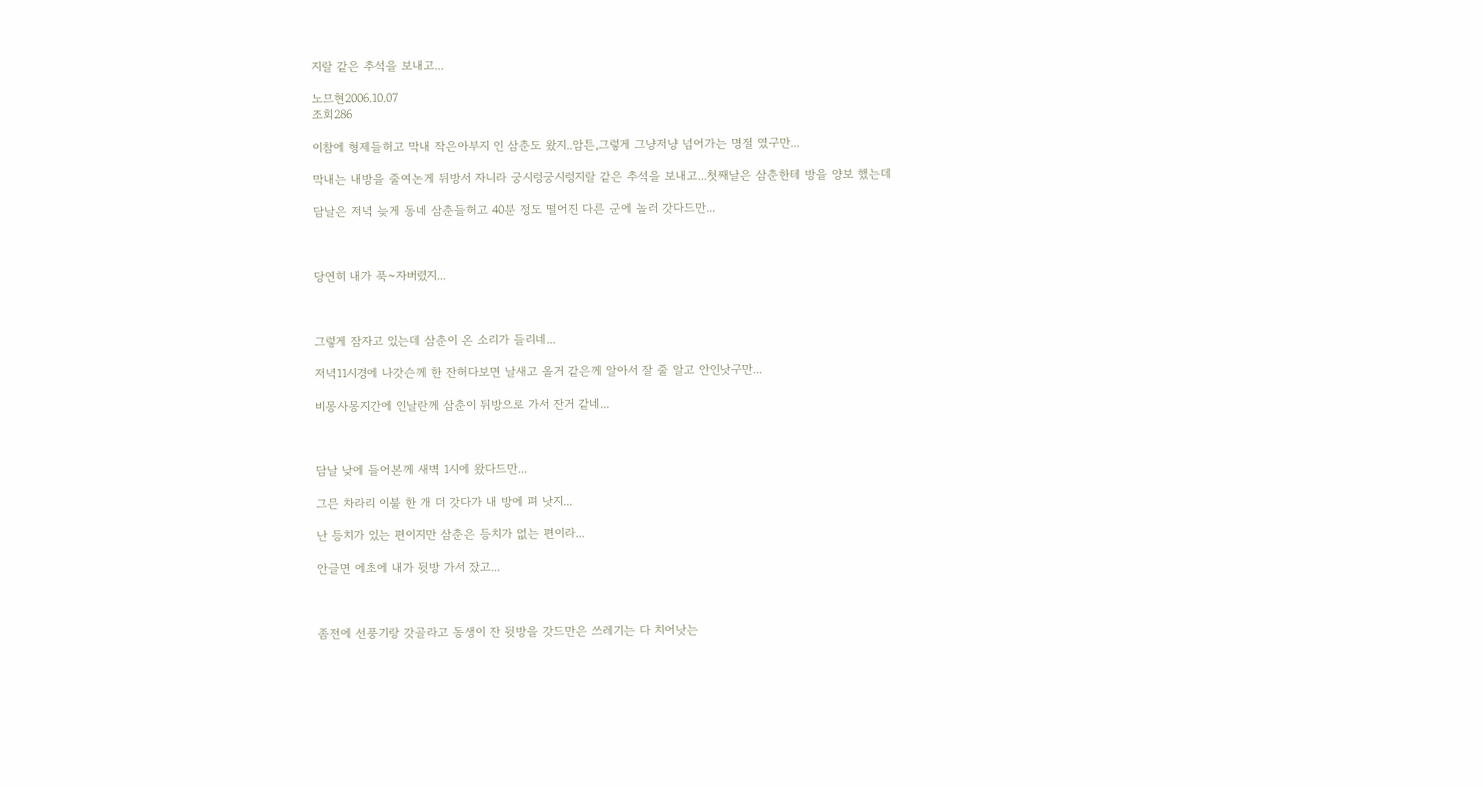지랄 같은 추석을 보내고...

노므현2006.10.07
조회286

이참에 형제들허고 막내 작은아부지 인 삼춘도 왔지..암튼,그렇게 그냥저냥 넘어가는 명절 였구만...

막내는 내방을 줄여논게 뒤방서 자니라 궁시렁궁시렁지랄 같은 추석을 보내고...첫째날은 삼춘한테 방을 양보 했는데

담날은 저녁 늦게 동네 삼춘들허고 40분 정도 떨어진 다른 군에 놀러 갓다드만...



당연히 내가 푹~자버렸지...



그렇게 잠자고 있는데 삼춘이 온 소리가 들리네...

저녁11시경에 나갓슨께 한 잔허다보면 날새고 올거 같은께 알아서 잘 줄 알고 안인낫구만...

비몽사몽지간에 인날란께 삼춘이 뒤방으로 가서 잔거 같네...



담날 낮에 들어본께 새벽 1시에 왔다드만...

그믄 차라리 이불 한 개 더 갓다가 내 방에 펴 낫지...

난 등치가 있는 편이지만 삼춘은 등치가 없는 편이라...

안글면 에초에 내가 뒷방 가서 잤고...



좀전에 선풍기랑 갓골라고 동생이 잔 뒷방을 갓드만은 쓰레기는 다 치어낫는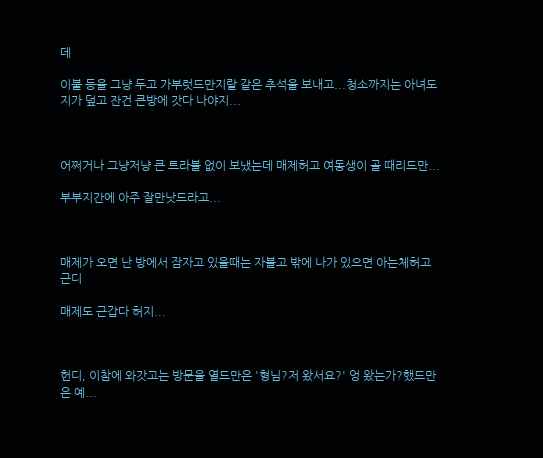데

이불 등을 그냥 두고 가부럿드만지랄 같은 추석을 보내고...청소까지는 아녀도 지가 덮고 잔건 큰방에 갓다 나야지...



어쩌거나 그냥저냥 큰 트라블 없이 보냈는데 매제허고 여동생이 골 때리드만...

부부지간에 아주 잘만낫드라고...



매제가 오면 난 방에서 잠자고 있을때는 자블고 밖에 나가 있으면 아는체허고 근디

매제도 근갑다 허지...



헌디, 이참에 와갓고는 방문을 열드만은 '형님?저 왔서요?' 엉 왔는가?했드만은 예...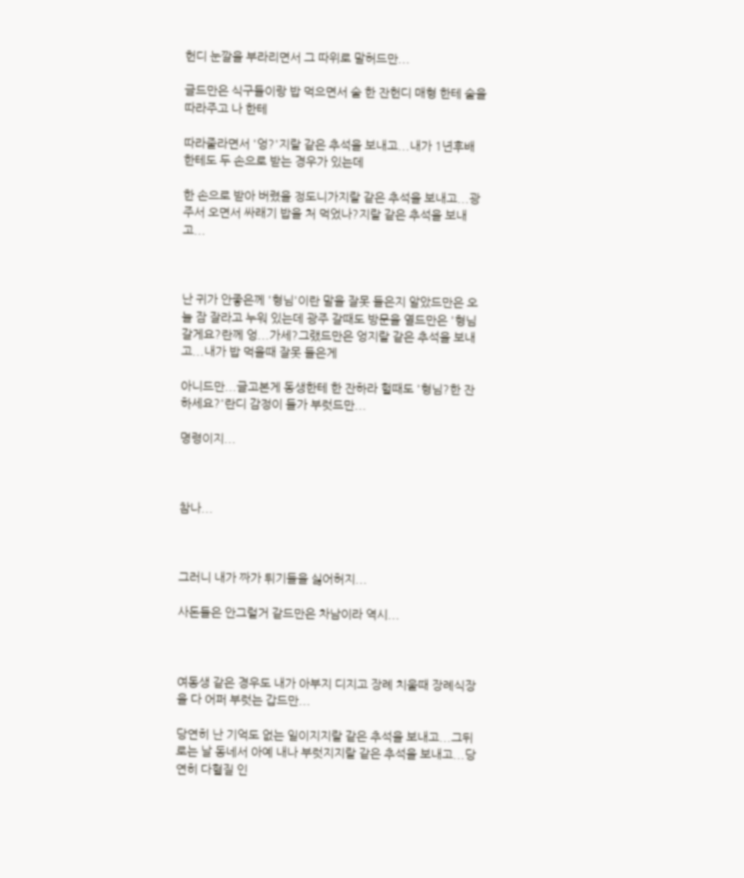헌디 눈깔을 부라리면서 그 따위로 말허드만...

글드만은 식구들이랑 밥 먹으면서 술 한 잔헌디 매형 한테 술을 따라주고 나 한테

따라줄라면서 '엉?'지랄 같은 추석을 보내고...내가 1년후배 한테도 두 손으로 받는 경우가 있는데

한 손으로 받아 버렸을 정도니가지랄 같은 추석을 보내고...광주서 오면서 싸래기 밥을 처 먹었나?지랄 같은 추석을 보내고...



난 귀가 안좋은께 '형님'이란 말을 잘못 들은지 알았드만은 오늘 잠 잘라고 누워 있는데 광주 갈때도 방문을 열드만은 '형님 갈게요?란께 엉...가세?그랬드만은 엉지랄 같은 추석을 보내고...내가 밥 먹을때 잘못 들은게

아니드만...글고본게 동생한테 한 잔하라 헐때도 '형님?한 잔 하세요?'란디 감정이 들가 부럿드만...

명령이지...



참나...



그러니 내가 짜가 튀기들을 싫어허지...

사돈들은 안그럴거 같드만은 차남이라 역시...



여동생 같은 경우도 내가 아부지 디지고 장례 치울때 장례식장을 다 어퍼 부럿는 갑드만...

당연히 난 기억도 없는 일이지지랄 같은 추석을 보내고...그뒤로는 날 동네서 아예 내나 부럿지지랄 같은 추석을 보내고...당연히 다혈질 인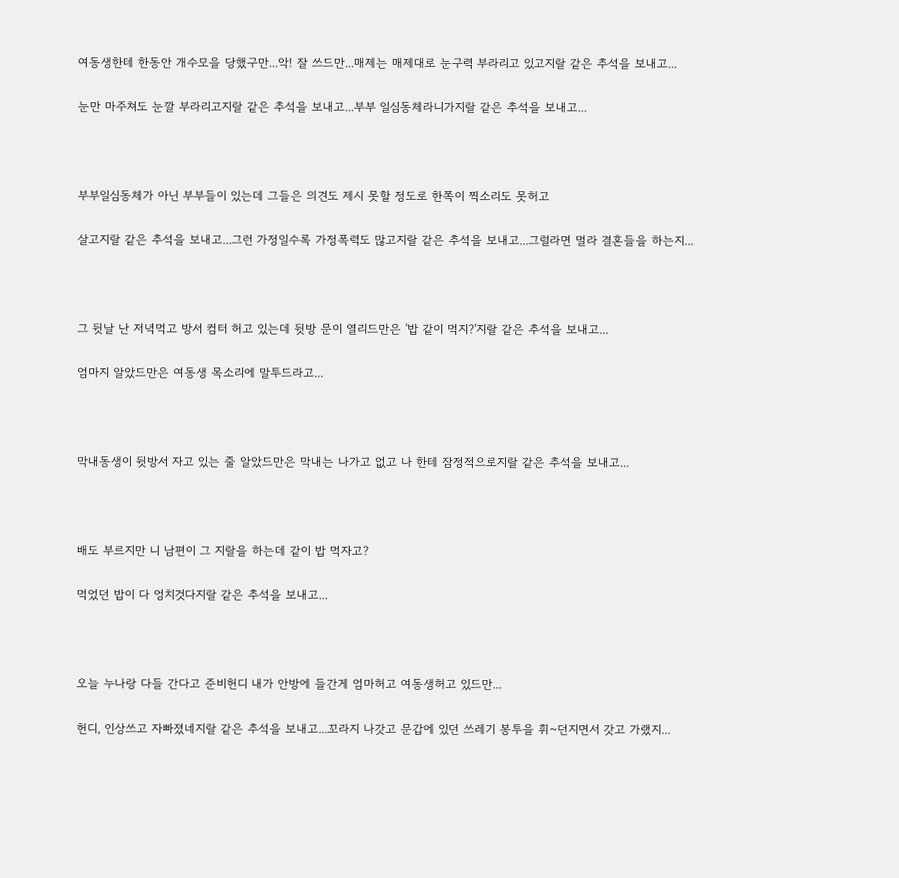여동생한테 한동안 개수모을 당했구만...악! 잘 쓰드만...매제는 매제대로 눈구력 부라리고 있고지랄 같은 추석을 보내고...

눈만 마주쳐도 눈깔 부라리고지랄 같은 추석을 보내고...부부 일심동체라니가지랄 같은 추석을 보내고...



부부일심동체가 아닌 부부들이 있는데 그들은 의견도 제시 못할 정도로 한쪽이 찍소리도 못허고

살고지랄 같은 추석을 보내고...그런 가정일수록 가정폭력도 많고지랄 같은 추석을 보내고...그럴라면 멀라 결혼들을 하는지...



그 뒷날 난 저녁먹고 방서 컴터 허고 있는데 뒷방 문이 열리드만은 '밥 같이 먹지?'지랄 같은 추석을 보내고...

엄마지 알았드만은 여동생 목소리에 말투드라고...



막내동생이 뒷방서 자고 있는 줄 알았드만은 막내는 나가고 없고 나 한테 잠정적으로지랄 같은 추석을 보내고...



배도 부르지만 니 남편이 그 지랄을 하는데 같이 밥 먹자고?

먹었던 밥이 다 엉치것다지랄 같은 추석을 보내고...



오늘 누나랑 다들 간다고 준비헌디 내가 안방에 들간게 엄마허고 여동생허고 있드만...

헌디, 인상쓰고 자빠졌네지랄 같은 추석을 보내고...꼬라지 나갓고 문갑에 있던 쓰레기 봉투을 휘~던지면서 갓고 가랬지...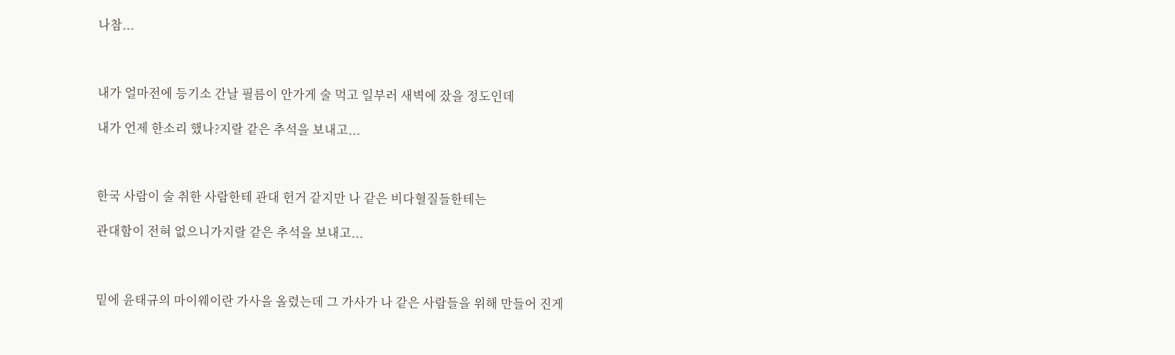나참...



내가 얼마전에 등기소 간날 필름이 안가게 술 먹고 일부러 새벽에 잤을 정도인데

내가 언제 한소리 했나?지랄 같은 추석을 보내고...



한국 사람이 술 취한 사람한테 관대 헌거 같지만 나 같은 비다혈질들한테는

관대함이 전혀 없으니가지랄 같은 추석을 보내고...



밑에 윤태규의 마이웨이란 가사을 올렸는데 그 가사가 나 같은 사람들을 위해 만들어 진게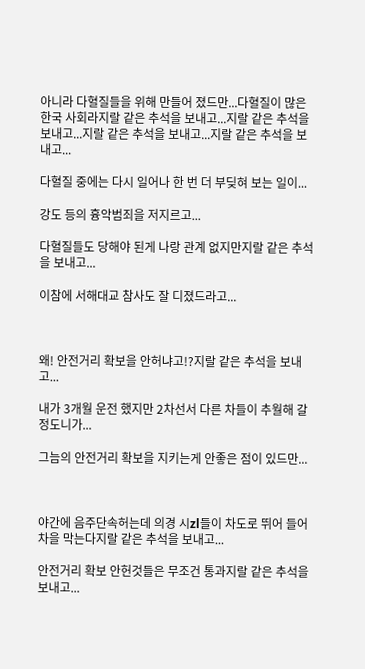아니라 다혈질들을 위해 만들어 졌드만...다혈질이 많은 한국 사회라지랄 같은 추석을 보내고...지랄 같은 추석을 보내고...지랄 같은 추석을 보내고...지랄 같은 추석을 보내고...

다혈질 중에는 다시 일어나 한 번 더 부딪혀 보는 일이...

강도 등의 흉악범죄을 저지르고...

다혈질들도 당해야 된게 나랑 관계 없지만지랄 같은 추석을 보내고...

이참에 서해대교 참사도 잘 디졌드라고...



왜! 안전거리 확보을 안허냐고!?지랄 같은 추석을 보내고...

내가 3개월 운전 했지만 2차선서 다른 차들이 추월해 갈 정도니가...

그늠의 안전거리 확보을 지키는게 안좋은 점이 있드만...



야간에 음주단속허는데 의경 시zl들이 차도로 뛰어 들어 차을 막는다지랄 같은 추석을 보내고...

안전거리 확보 안헌것들은 무조건 통과지랄 같은 추석을 보내고...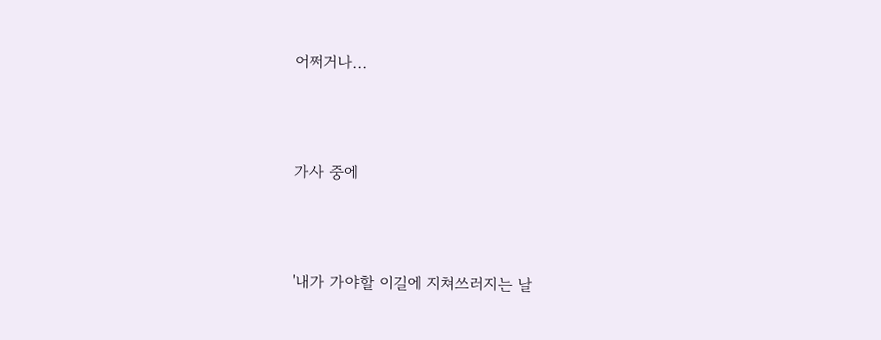어쩌거나...



가사 중에



'내가 가야할 이길에 지쳐쓰러지는 날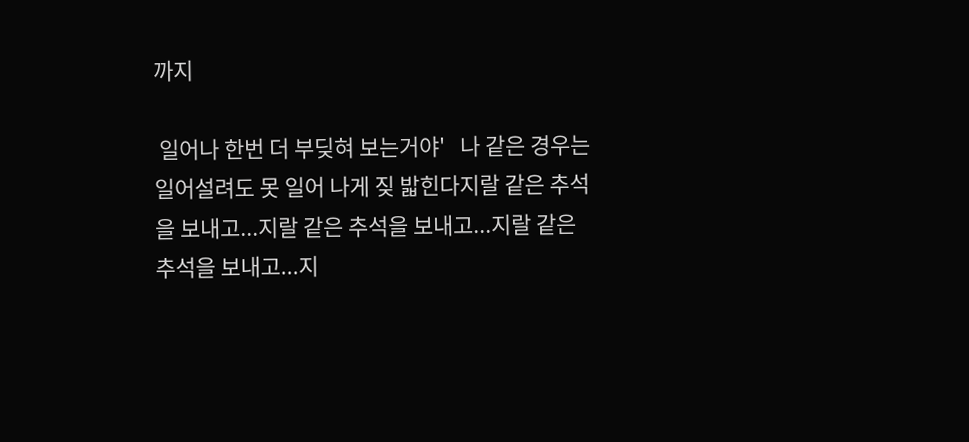까지

 일어나 한번 더 부딪혀 보는거야'   나 같은 경우는 일어설려도 못 일어 나게 짖 밟힌다지랄 같은 추석을 보내고...지랄 같은 추석을 보내고...지랄 같은 추석을 보내고...지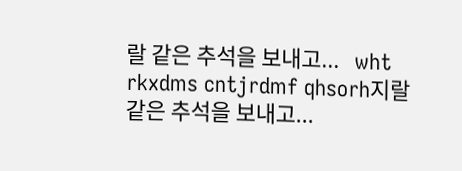랄 같은 추석을 보내고...   wht rkxdms cntjrdmf qhsorh지랄 같은 추석을 보내고...